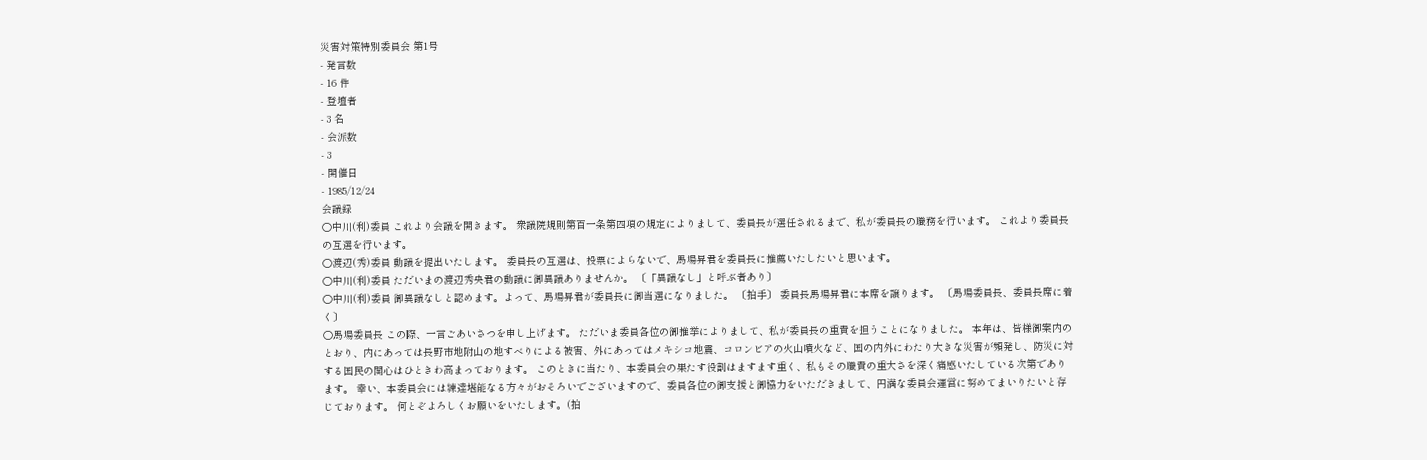災害対策特別委員会 第1号
- 発言数
- 16 件
- 登壇者
- 3 名
- 会派数
- 3
- 開催日
- 1985/12/24
会議録
○中川(利)委員 これより会議を開きます。 衆議院規則第百一条第四項の規定によりまして、委員長が選任されるまで、私が委員長の職務を行います。 これより委員長の互選を行います。
○渡辺(秀)委員 動議を提出いたします。 委員長の互選は、投票によらないで、馬場昇君を委員長に推薦いたしたいと思います。
○中川(利)委員 ただいまの渡辺秀央君の動議に御異議ありませんか。 〔「異議なし」と呼ぶ者あり〕
○中川(利)委員 御異議なしと認めます。よって、馬場昇君が委員長に御当選になりました。 〔拍手〕 委員長馬場昇君に本席を譲ります。 〔馬場委員長、委員長席に着く〕
○馬場委員長 この際、一言ごあいさつを申し上げます。 ただいま委員各位の御推挙によりまして、私が委員長の重責を担うことになりました。 本年は、皆様御案内のとおり、内にあっては長野市地附山の地すべりによる被害、外にあってはメキシコ地震、コロンビアの火山噴火など、国の内外にわたり大きな災害が頻発し、防災に対する国民の関心はひときわ高まっております。 このときに当たり、本委員会の果たす役割はますます重く、私もその職責の重大さを深く痛感いたしている次第であります。 幸い、本委員会には練達堪能なる方々がおそろいでございますので、委員各位の御支援と御協力をいただきまして、円満な委員会運営に努めてまいりたいと存じております。 何とぞよろしくお願いをいたします。(拍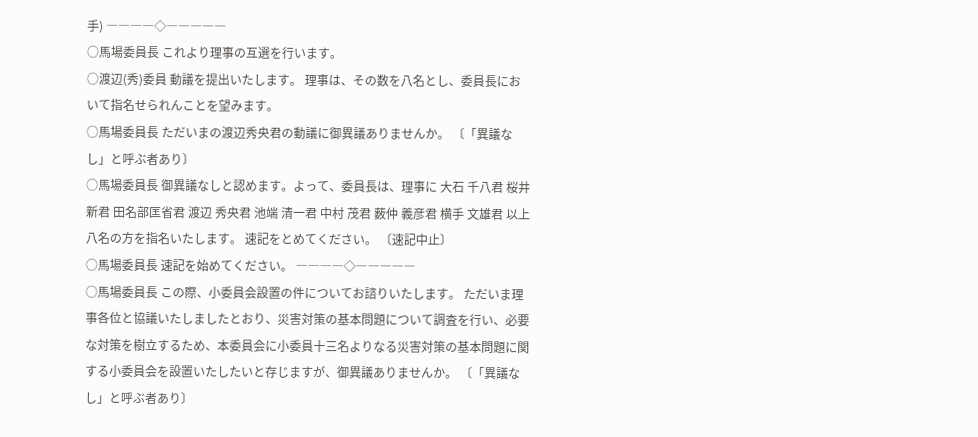手) ――――◇―――――
○馬場委員長 これより理事の互選を行います。
○渡辺(秀)委員 動議を提出いたします。 理事は、その数を八名とし、委員長において指名せられんことを望みます。
○馬場委員長 ただいまの渡辺秀央君の動議に御異議ありませんか。 〔「異議なし」と呼ぶ者あり〕
○馬場委員長 御異議なしと認めます。よって、委員長は、理事に 大石 千八君 桜井 新君 田名部匡省君 渡辺 秀央君 池端 清一君 中村 茂君 薮仲 義彦君 横手 文雄君 以上八名の方を指名いたします。 速記をとめてください。 〔速記中止〕
○馬場委員長 速記を始めてください。 ――――◇―――――
○馬場委員長 この際、小委員会設置の件についてお諮りいたします。 ただいま理事各位と協議いたしましたとおり、災害対策の基本問題について調査を行い、必要な対策を樹立するため、本委員会に小委員十三名よりなる災害対策の基本問題に関する小委員会を設置いたしたいと存じますが、御異議ありませんか。 〔「異議なし」と呼ぶ者あり〕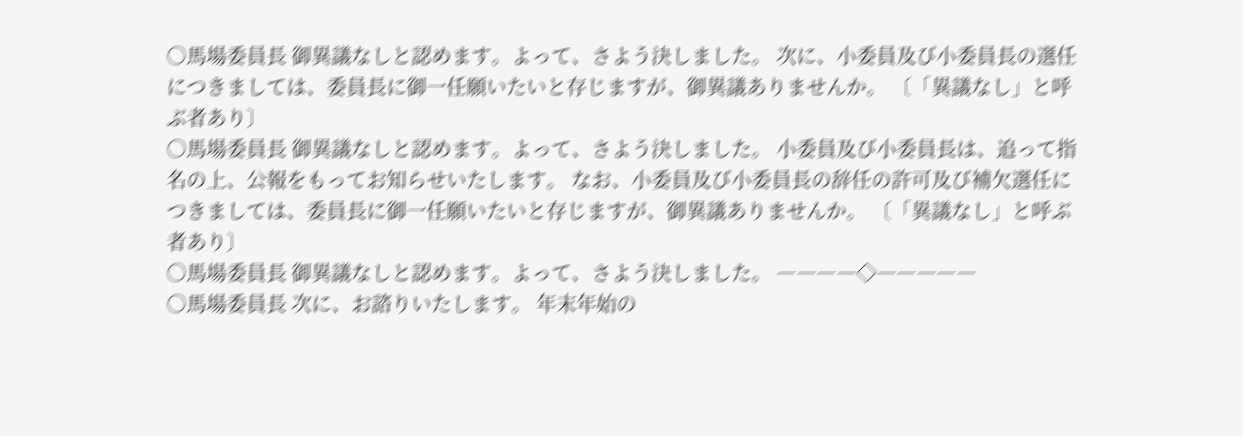○馬場委員長 御異議なしと認めます。よって、さよう決しました。 次に、小委員及び小委員長の選任につきましては、委員長に御一任願いたいと存じますが、御異議ありませんか。 〔「異議なし」と呼ぶ者あり〕
○馬場委員長 御異議なしと認めます。よって、さよう決しました。 小委員及び小委員長は、追って指名の上、公報をもってお知らせいたします。 なお、小委員及び小委員長の辞任の許可及び補欠選任につきましては、委員長に御一任願いたいと存じますが、御異議ありませんか。 〔「異議なし」と呼ぶ者あり〕
○馬場委員長 御異議なしと認めます。よって、さよう決しました。 ――――◇―――――
○馬場委員長 次に、お諮りいたします。 年末年始の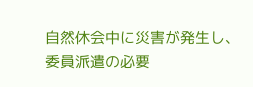自然休会中に災害が発生し、委員派遣の必要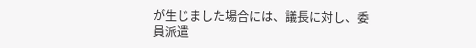が生じました場合には、議長に対し、委員派遣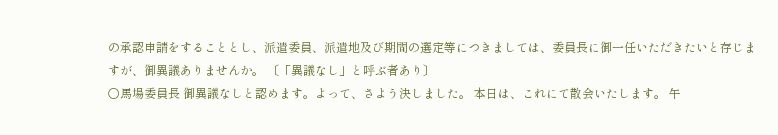の承認申請をすることとし、派遣委員、派遣地及び期間の選定等につきましては、委員長に御一任いただきたいと存じますが、御異議ありませんか。 〔「異議なし」と呼ぶ者あり〕
○馬場委員長 御異議なしと認めます。よって、さよう決しました。 本日は、これにて散会いたします。 午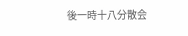後一時十八分散会